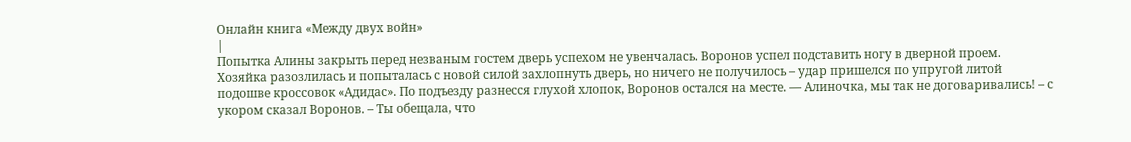Онлайн книга «Между двух войн»
|
Попытка Алины закрыть перед незваным гостем дверь успехом не увенчалась. Воронов успел подставить ногу в дверной проем. Хозяйка разозлилась и попыталась с новой силой захлопнуть дверь, но ничего не получилось – удар пришелся по упругой литой подошве кроссовок «Адидас». По подъезду разнесся глухой хлопок, Воронов остался на месте. — Алиночка, мы так не договаривались! – с укором сказал Воронов. – Ты обещала, что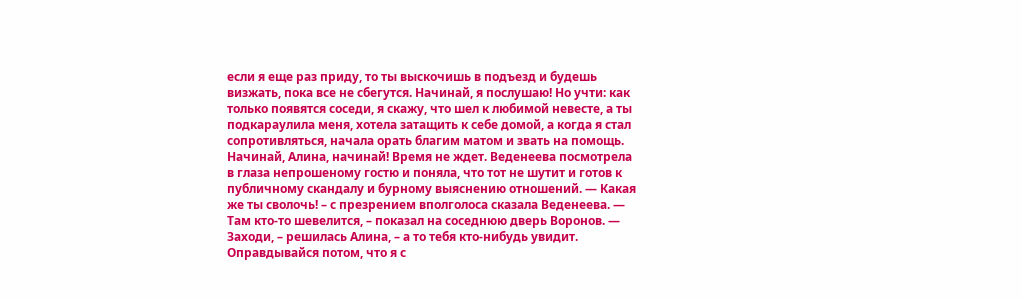если я еще раз приду, то ты выскочишь в подъезд и будешь визжать, пока все не сбегутся. Начинай, я послушаю! Но учти: как только появятся соседи, я скажу, что шел к любимой невесте, а ты подкараулила меня, хотела затащить к себе домой, а когда я стал сопротивляться, начала орать благим матом и звать на помощь. Начинай, Алина, начинай! Время не ждет. Веденеева посмотрела в глаза непрошеному гостю и поняла, что тот не шутит и готов к публичному скандалу и бурному выяснению отношений. — Какая же ты сволочь! – с презрением вполголоса сказала Веденеева. — Там кто-то шевелится, – показал на соседнюю дверь Воронов. — Заходи, – решилась Алина, – а то тебя кто-нибудь увидит. Оправдывайся потом, что я с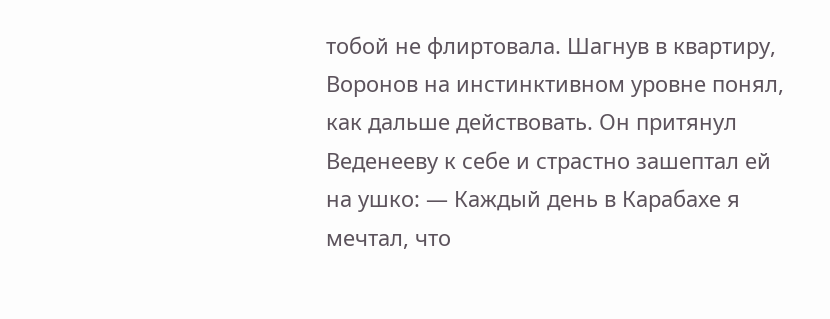тобой не флиртовала. Шагнув в квартиру, Воронов на инстинктивном уровне понял, как дальше действовать. Он притянул Веденееву к себе и страстно зашептал ей на ушко: — Каждый день в Карабахе я мечтал, что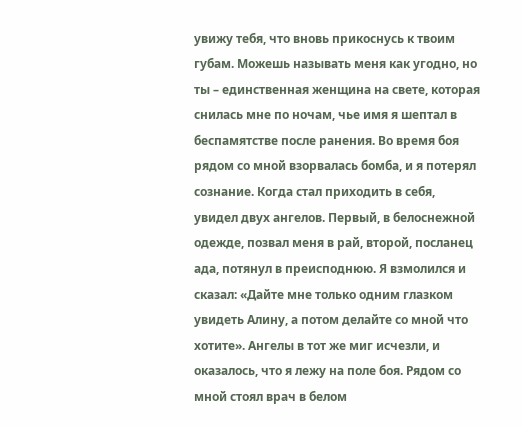увижу тебя, что вновь прикоснусь к твоим губам. Можешь называть меня как угодно, но ты – единственная женщина на свете, которая снилась мне по ночам, чье имя я шептал в беспамятстве после ранения. Во время боя рядом со мной взорвалась бомба, и я потерял сознание. Когда стал приходить в себя, увидел двух ангелов. Первый, в белоснежной одежде, позвал меня в рай, второй, посланец ада, потянул в преисподнюю. Я взмолился и сказал: «Дайте мне только одним глазком увидеть Алину, а потом делайте со мной что хотите». Ангелы в тот же миг исчезли, и оказалось, что я лежу на поле боя. Рядом со мной стоял врач в белом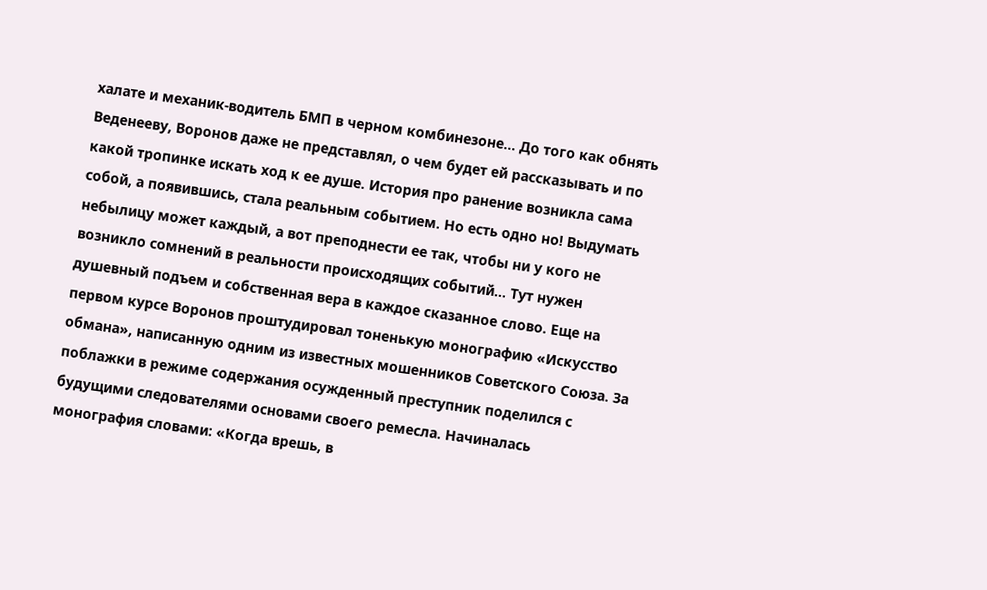халате и механик-водитель БМП в черном комбинезоне… До того как обнять Веденееву, Воронов даже не представлял, о чем будет ей рассказывать и по какой тропинке искать ход к ее душе. История про ранение возникла сама собой, а появившись, стала реальным событием. Но есть одно но! Выдумать небылицу может каждый, а вот преподнести ее так, чтобы ни у кого не возникло сомнений в реальности происходящих событий… Тут нужен душевный подъем и собственная вера в каждое сказанное слово. Еще на первом курсе Воронов проштудировал тоненькую монографию «Искусство обмана», написанную одним из известных мошенников Советского Союза. За поблажки в режиме содержания осужденный преступник поделился с будущими следователями основами своего ремесла. Начиналась монография словами: «Когда врешь, в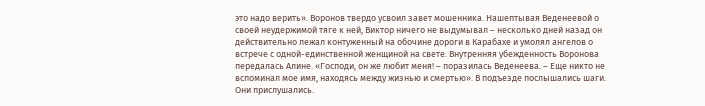это надо верить». Воронов твердо усвоил завет мошенника. Нашептывая Веденеевой о своей неудержимой тяге к ней, Виктор ничего не выдумывал – несколько дней назад он действительно лежал контуженный на обочине дороги в Карабахе и умолял ангелов о встрече с одной-единственной женщиной на свете. Внутренняя убежденность Воронова передалась Алине. «Господи, он же любит меня! – поразилась Веденеева. – Еще никто не вспоминал мое имя, находясь между жизнью и смертью». В подъезде послышались шаги. Они прислушались.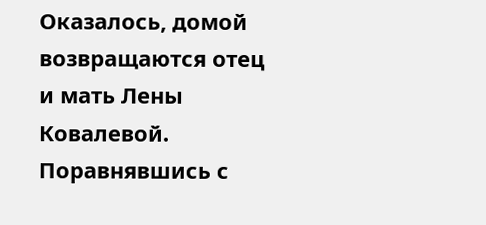Оказалось, домой возвращаются отец и мать Лены Ковалевой. Поравнявшись с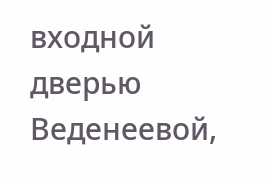входной дверью Веденеевой,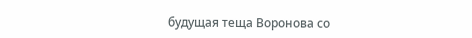будущая теща Воронова со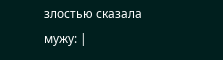злостью сказала мужу: |